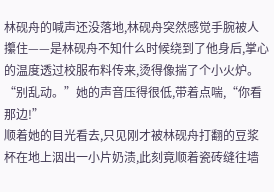林砚舟的喊声还没落地,林砚舟突然感觉手腕被人攥住——是林砚舟不知什么时候绕到了他身后,掌心的温度透过校服布料传来,烫得像揣了个小火炉。“别乱动。”她的声音压得很低,带着点喘,“你看那边!”
顺着她的目光看去,只见刚才被林砚舟打翻的豆浆杯在地上洇出一小片奶渍,此刻竟顺着瓷砖缝往墙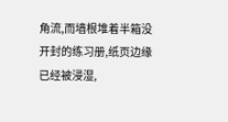角流,而墙根堆着半箱没开封的练习册,纸页边缘已经被浸湿,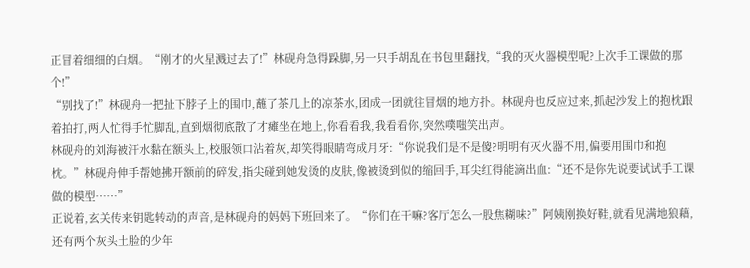正冒着细细的白烟。“刚才的火星溅过去了!”林砚舟急得跺脚,另一只手胡乱在书包里翻找,“我的灭火器模型呢?上次手工课做的那个!”
“别找了!”林砚舟一把扯下脖子上的围巾,蘸了茶几上的凉茶水,团成一团就往冒烟的地方扑。林砚舟也反应过来,抓起沙发上的抱枕跟着拍打,两人忙得手忙脚乱,直到烟彻底散了才瘫坐在地上,你看看我,我看看你,突然噗嗤笑出声。
林砚舟的刘海被汗水黏在额头上,校服领口沾着灰,却笑得眼睛弯成月牙:“你说我们是不是傻?明明有灭火器不用,偏要用围巾和抱枕。”林砚舟伸手帮她拂开额前的碎发,指尖碰到她发烫的皮肤,像被烫到似的缩回手,耳尖红得能滴出血:“还不是你先说要试试手工课做的模型……”
正说着,玄关传来钥匙转动的声音,是林砚舟的妈妈下班回来了。“你们在干嘛?客厅怎么一股焦糊味?”阿姨刚换好鞋,就看见满地狼藉,还有两个灰头土脸的少年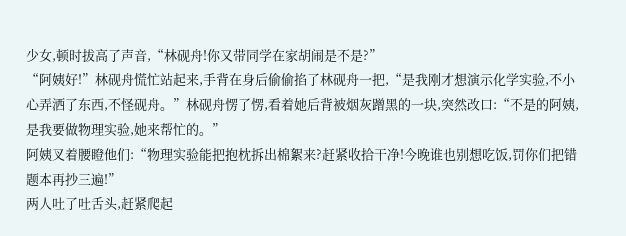少女,顿时拔高了声音,“林砚舟!你又带同学在家胡闹是不是?”
“阿姨好!”林砚舟慌忙站起来,手背在身后偷偷掐了林砚舟一把,“是我刚才想演示化学实验,不小心弄洒了东西,不怪砚舟。”林砚舟愣了愣,看着她后背被烟灰蹭黑的一块,突然改口:“不是的阿姨,是我要做物理实验,她来帮忙的。”
阿姨叉着腰瞪他们:“物理实验能把抱枕拆出棉絮来?赶紧收拾干净!今晚谁也别想吃饭,罚你们把错题本再抄三遍!”
两人吐了吐舌头,赶紧爬起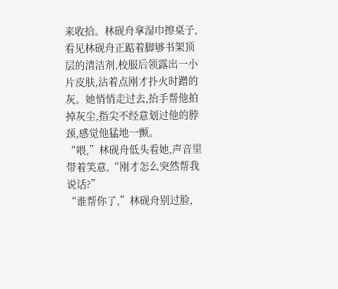来收拾。林砚舟拿湿巾擦桌子,看见林砚舟正踮着脚够书架顶层的清洁剂,校服后领露出一小片皮肤,沾着点刚才扑火时蹭的灰。她悄悄走过去,抬手帮他拍掉灰尘,指尖不经意划过他的脖颈,感觉他猛地一颤。
“喂,”林砚舟低头看她,声音里带着笑意,“刚才怎么突然帮我说话?”
“谁帮你了,”林砚舟别过脸,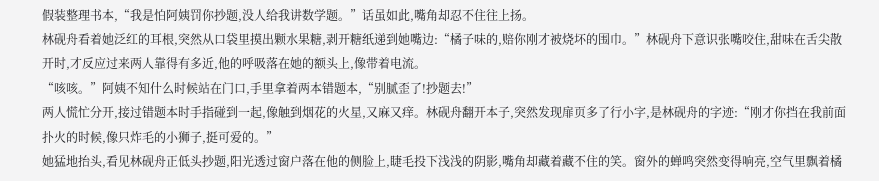假装整理书本,“我是怕阿姨罚你抄题,没人给我讲数学题。”话虽如此,嘴角却忍不住往上扬。
林砚舟看着她泛红的耳根,突然从口袋里摸出颗水果糖,剥开糖纸递到她嘴边:“橘子味的,赔你刚才被烧坏的围巾。”林砚舟下意识张嘴咬住,甜味在舌尖散开时,才反应过来两人靠得有多近,他的呼吸落在她的额头上,像带着电流。
“咳咳。”阿姨不知什么时候站在门口,手里拿着两本错题本,“别腻歪了!抄题去!”
两人慌忙分开,接过错题本时手指碰到一起,像触到烟花的火星,又麻又痒。林砚舟翻开本子,突然发现扉页多了行小字,是林砚舟的字迹:“刚才你挡在我前面扑火的时候,像只炸毛的小狮子,挺可爱的。”
她猛地抬头,看见林砚舟正低头抄题,阳光透过窗户落在他的侧脸上,睫毛投下浅浅的阴影,嘴角却藏着藏不住的笑。窗外的蝉鸣突然变得响亮,空气里飘着橘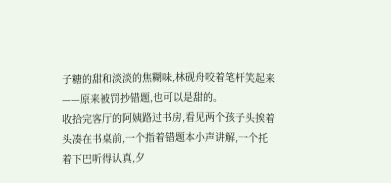子糖的甜和淡淡的焦糊味,林砚舟咬着笔杆笑起来——原来被罚抄错题,也可以是甜的。
收拾完客厅的阿姨路过书房,看见两个孩子头挨着头凑在书桌前,一个指着错题本小声讲解,一个托着下巴听得认真,夕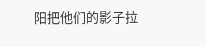阳把他们的影子拉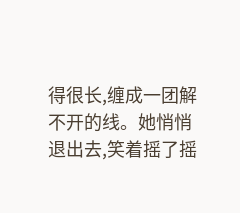得很长,缠成一团解不开的线。她悄悄退出去,笑着摇了摇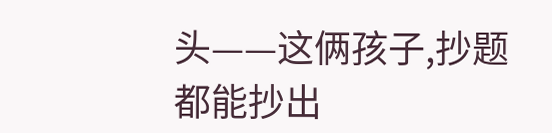头——这俩孩子,抄题都能抄出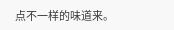点不一样的味道来。